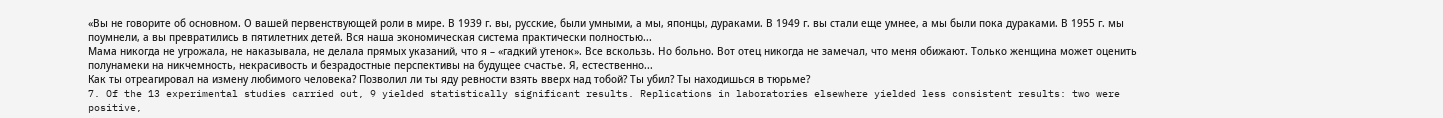«Вы не говорите об основном. О вашей первенствующей роли в мире. В 1939 г. вы, русские, были умными, а мы, японцы, дураками. В 1949 г. вы стали еще умнее, а мы были пока дураками. В 1955 г. мы поумнели, а вы превратились в пятилетних детей. Вся наша экономическая система практически полностью...
Мама никогда не угрожала, не наказывала, не делала прямых указаний, что я – «гадкий утенок». Все вскользь. Но больно. Вот отец никогда не замечал, что меня обижают. Только женщина может оценить полунамеки на никчемность, некрасивость и безрадостные перспективы на будущее счастье. Я, естественно...
Как ты отреагировал на измену любимого человека? Позволил ли ты яду ревности взять вверх над тобой? Ты убил? Ты находишься в тюрьме?
7. Of the 13 experimental studies carried out, 9 yielded statistically significant results. Replications in laboratories elsewhere yielded less consistent results: two were positive,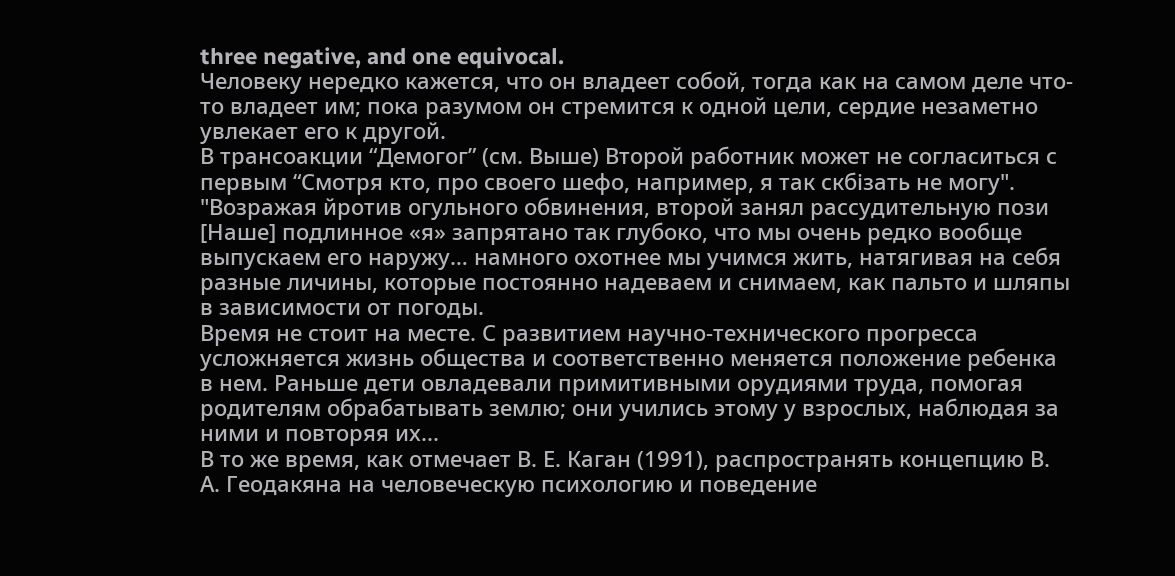three negative, and one equivocal.
Человеку нередко кажется, что он владеет собой, тогда как на самом деле что-то владеет им; пока разумом он стремится к одной цели, сердие незаметно увлекает его к другой.
В трансоакции “Демогог” (см. Выше) Второй работник может не согласиться с первым “Смотря кто, про своего шефо, например, я так скбізать не могу". "Возражая йротив огульного обвинения, второй занял рассудительную пози
[Наше] подлинное «я» запрятано так глубоко, что мы очень редко вообще выпускаем его наружу… намного охотнее мы учимся жить, натягивая на себя разные личины, которые постоянно надеваем и снимаем, как пальто и шляпы в зависимости от погоды.
Время не стоит на месте. С развитием научно-технического прогресса усложняется жизнь общества и соответственно меняется положение ребенка в нем. Раньше дети овладевали примитивными орудиями труда, помогая родителям обрабатывать землю; они учились этому у взрослых, наблюдая за ними и повторяя их...
В то же время, как отмечает В. Е. Каган (1991), распространять концепцию В. А. Геодакяна на человеческую психологию и поведение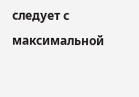следует с максимальной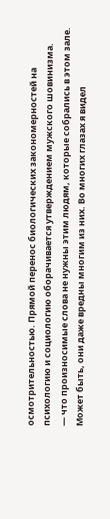осмотрительностью. Прямой перенос биологических закономерностей на психологию и социологию оборачивается утверждением мужского шовинизма.
— что произносимые слова не нужны этим людям, которые собрались в этом зале. Может быть, они даже вредны многим из них. Во многих глазах я видел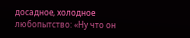досадное, холодное любопытство: «Ну что он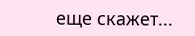еще скажет...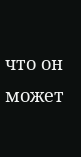что он может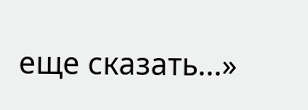еще сказать...»